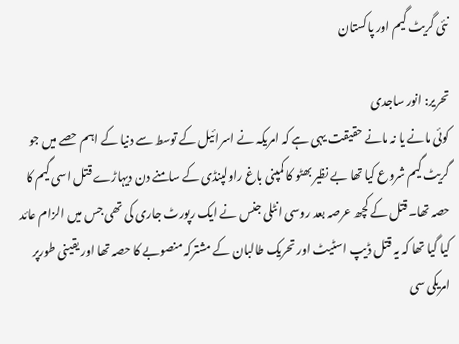نئی گریٹ گیم اور پاکستان

تحریر: انور ساجدی
کوئی مانے یا نہ مانے حقیقت یہی ہے کہ امریکہ نے اسرائیل کے توسط سے دنیا کے اہم حصے میں جو گریٹ گیم شروع کیا تھا بے نظیر بھٹو کا کمپنی باغ راولپنڈی کے سامنے دن دیہاڑے قتل اسی گیم کا حصہ تھا۔قتل کے کچھ عرصہ بعد روسی انٹلی جنس نے ایک رپورٹ جاری کی تھی جس میں الزام عائد کیا گیا تھا کہ یہ قتل ڈیپ اسٹیٹ اور تحریک طالبان کے مشترکہ منصوبے کا حصہ تھا اور یقینی طورپر امریکی سی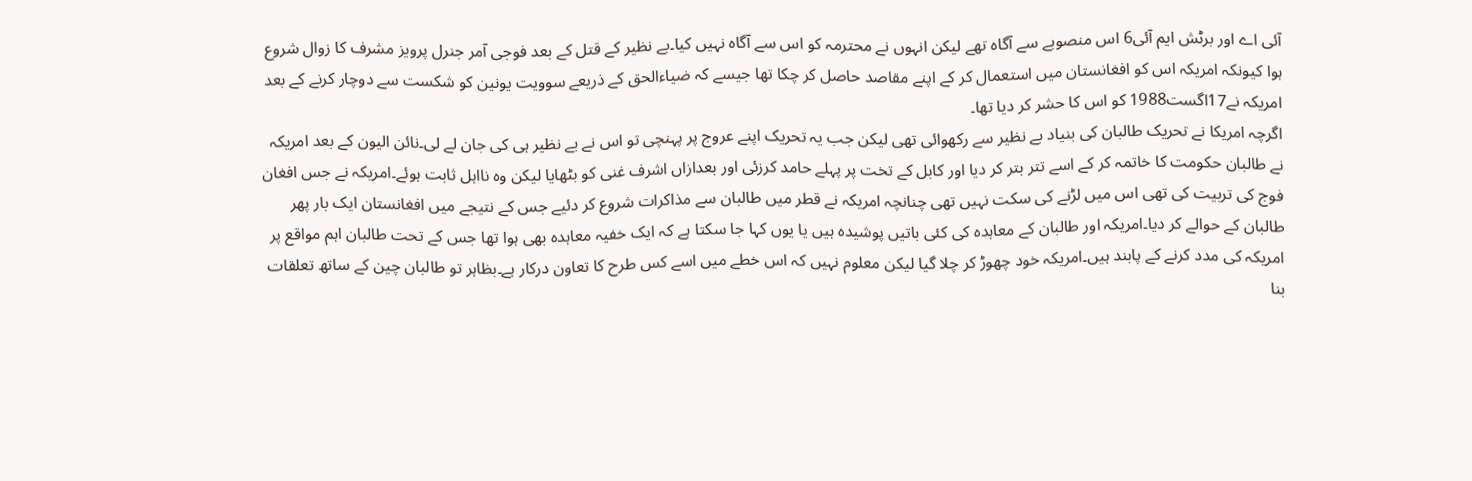آئی اے اور برٹش ایم آئی6 اس منصوبے سے آگاہ تھے لیکن انہوں نے محترمہ کو اس سے آگاہ نہیں کیا۔بے نظیر کے قتل کے بعد فوجی آمر جنرل پرویز مشرف کا زوال شروع ہوا کیونکہ امریکہ اس کو افغانستان میں استعمال کر کے اپنے مقاصد حاصل کر چکا تھا جیسے کہ ضیاءالحق کے ذریعے سوویت یونین کو شکست سے دوچار کرنے کے بعد امریکہ نے17اگست1988 کو اس کا حشر کر دیا تھا۔
اگرچہ امریکا نے تحریک طالبان کی بنیاد بے نظیر سے رکھوائی تھی لیکن جب یہ تحریک اپنے عروج پر پہنچی تو اس نے بے نظیر ہی کی جان لے لی۔نائن الیون کے بعد امریکہ نے طالبان حکومت کا خاتمہ کر کے اسے تتر بتر کر دیا اور کابل کے تخت پر پہلے حامد کرزئی اور بعدازاں اشرف غنی کو بٹھایا لیکن وہ نااہل ثابت ہوئے۔امریکہ نے جس افغان فوج کی تربیت کی تھی اس میں لڑنے کی سکت نہیں تھی چنانچہ امریکہ نے قطر میں طالبان سے مذاکرات شروع کر دئیے جس کے نتیجے میں افغانستان ایک بار پھر طالبان کے حوالے کر دیا۔امریکہ اور طالبان کے معاہدہ کی کئی باتیں پوشیدہ ہیں یا یوں کہا جا سکتا ہے کہ ایک خفیہ معاہدہ بھی ہوا تھا جس کے تحت طالبان اہم مواقع پر امریکہ کی مدد کرنے کے پابند ہیں۔امریکہ خود چھوڑ کر چلا گیا لیکن معلوم نہیں کہ اس خطے میں اسے کس طرح کا تعاون درکار ہے۔بظاہر تو طالبان چین کے ساتھ تعلقات بنا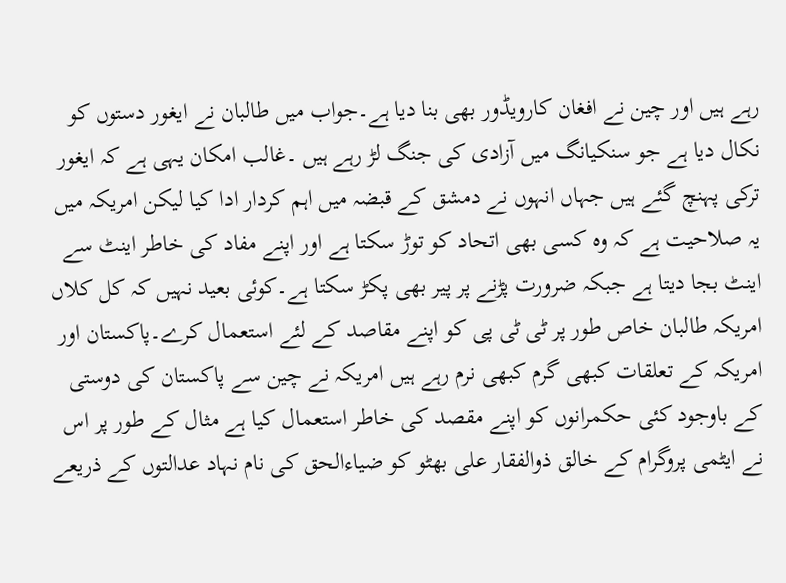رہے ہیں اور چین نے افغان کارویڈور بھی بنا دیا ہے۔جواب میں طالبان نے ایغور دستوں کو نکال دیا ہے جو سنکیانگ میں آزادی کی جنگ لڑ رہے ہیں ۔غالب امکان یہی ہے کہ ایغور ترکی پہنچ گئے ہیں جہاں انہوں نے دمشق کے قبضہ میں اہم کردار ادا کیا لیکن امریکہ میں یہ صلاحیت ہے کہ وہ کسی بھی اتحاد کو توڑ سکتا ہے اور اپنے مفاد کی خاطر اینٹ سے اینٹ بجا دیتا ہے جبکہ ضرورت پڑنے پر پیر بھی پکڑ سکتا ہے۔کوئی بعید نہیں کہ کل کلاں امریکہ طالبان خاص طور پر ٹی ٹی پی کو اپنے مقاصد کے لئے استعمال کرے۔پاکستان اور امریکہ کے تعلقات کبھی گرم کبھی نرم رہے ہیں امریکہ نے چین سے پاکستان کی دوستی کے باوجود کئی حکمرانوں کو اپنے مقصد کی خاطر استعمال کیا ہے مثال کے طور پر اس نے ایٹمی پروگرام کے خالق ذوالفقار علی بھٹو کو ضیاءالحق کی نام نہاد عدالتوں کے ذریعے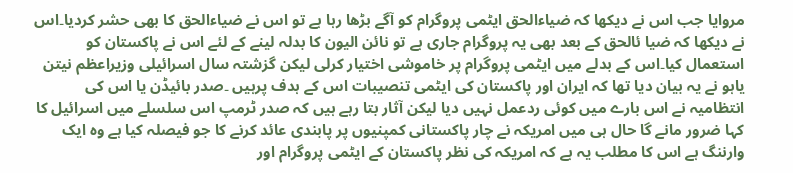مروایا جب اس نے دیکھا کہ ضیاءالحق ایٹمی پروگرام کو آگے بڑھا رہا ہے تو اس نے ضیاءالحق کا بھی حشر کردیا۔اس نے دیکھا کہ ضیا ئالحق کے بعد بھی یہ پروگرام جاری ہے تو نائن الیون کا بدلہ لینے کے لئے اس نے پاکستان کو استعمال کیا۔اس کے بدلے میں ایٹمی پروگرام پر خاموشی اختیار کرلی لیکن گزشتہ سال اسرائیلی وزیراعظم نیتن یاہو نے یہ بیان دیا تھا کہ ایران اور پاکستان کی ایٹمی تنصیبات اس کے ہدف پرہیں ۔صدر بائیڈن یا اس کی انتظامیہ نے اس بارے میں کوئی ردعمل نہیں دیا لیکن آثار بتا رہے ہیں کہ صدر ٹرمپ اس سلسلے میں اسرائیل کا کہا ضرور مانے گا حال ہی میں امریکہ نے چار پاکستانی کمپنیوں پر پابندی عائد کرنے کا جو فیصلہ کیا ہے وہ ایک وارننگ ہے اس کا مطلب یہ ہے کہ امریکہ کی نظر پاکستان کے ایٹمی پروگرام اور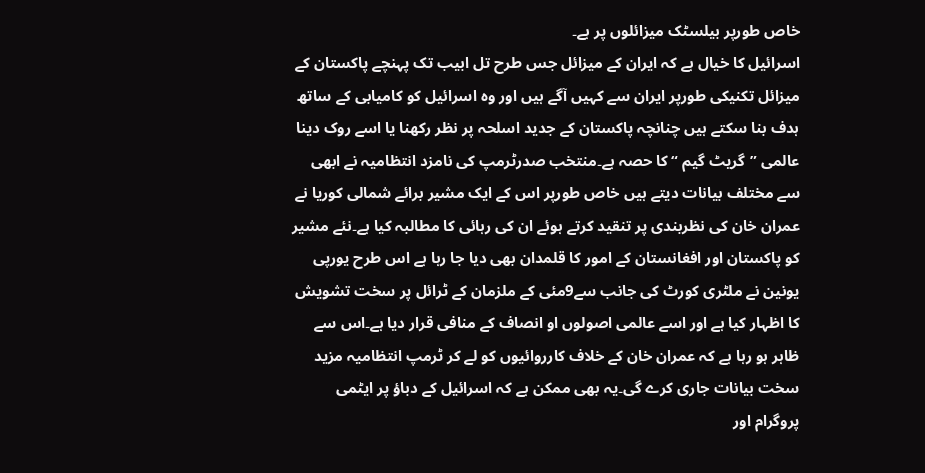خاص طورپر بیلسٹک میزائلوں پر ہے۔
اسرائیل کا خیال ہے کہ ایران کے میزائل جس طرح تل ابیب تک پہنچے پاکستان کے میزائل تکنیکی طورپر ایران سے کہیں آگے ہیں اور وہ اسرائیل کو کامیابی کے ساتھ ہدف بنا سکتے ہیں چنانچہ پاکستان کے جدید اسلحہ پر نظر رکھنا یا اسے روک دینا عالمی ”گریٹ گیم “ کا حصہ ہے۔منتخب صدرٹرمپ کی نامزد انتظامیہ نے ابھی سے مختلف بیانات دیتے ہیں خاص طورپر اس کے ایک مشیر برائے شمالی کوریا نے عمران خان کی نظربندی پر تنقید کرتے ہوئے ان کی رہائی کا مطالبہ کیا ہے۔نئے مشیر کو پاکستان اور افغانستان کے امور کا قلمدان بھی دیا جا رہا ہے اس طرح یورپی یونین نے ملٹری کورٹ کی جانب سے9مئی کے ملزمان کے ٹرائل پر سخت تشویش کا اظہار کیا ہے اور اسے عالمی اصولوں او انصاف کے منافی قرار دیا ہے۔اس سے ظاہر ہو رہا ہے کہ عمران خان کے خلاف کارروائیوں کو لے کر ٹرمپ انتظامیہ مزید سخت بیانات جاری کرے گی۔یہ بھی ممکن ہے کہ اسرائیل کے دباؤ پر ایٹمی پروگرام اور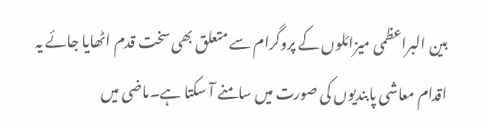بین البراعظمی میزائلوں کے پروگرام سے متعلق بھی سخت قدم اٹھایا جائے یہ اقدام معاشی پابندیوں کی صورت میں سامنے آ سکتا ہے۔ماضی میں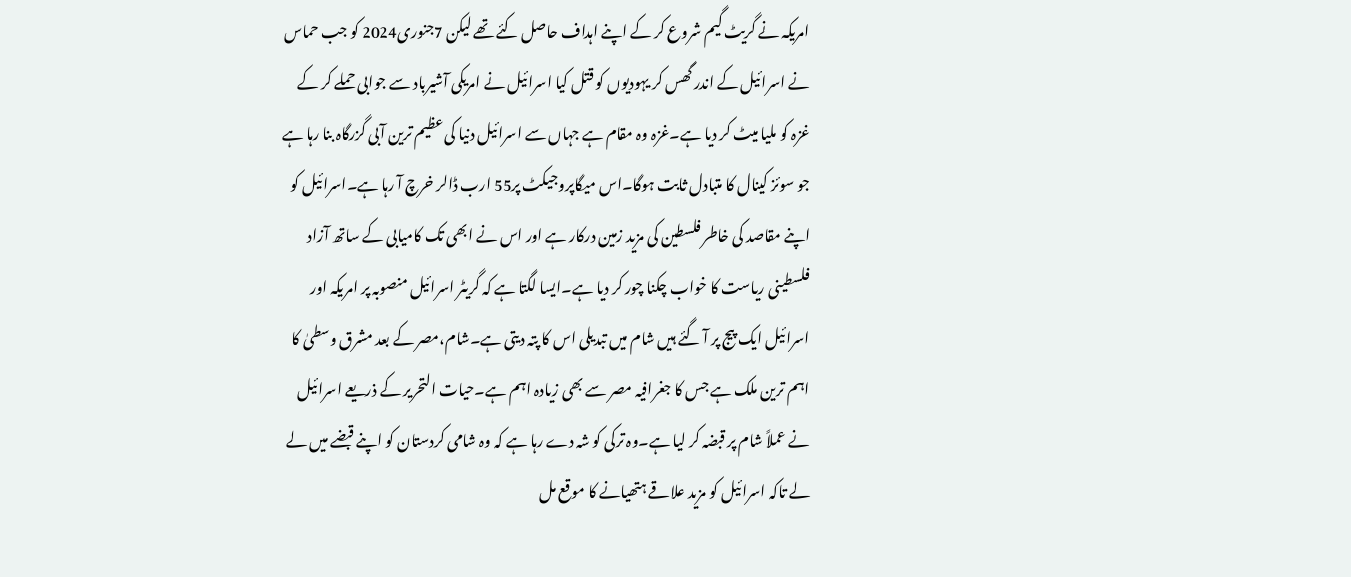امریکہ نے گریٹ گیم شروع کر کے اپنے اہداف حاصل کئے تھے لیکن 7جنوری2024 کو جب حماس نے اسرائیل کے اندر گھس کر یہودیوں کو قتل کیا اسرائیل نے امریکی آشیرباد سے جوابی حملے کر کے غزہ کو ملیا میٹ کر دیا ہے۔غزہ وہ مقام ہے جہاں سے اسرائیل دنیا کی عظیم ترین آبی گزرگاہ بنا رہا ہے جو سوئز کینال کا متبادل ثابت ہوگا۔اس میگاپروجیکٹ پر55 ارب ڈالر خرچ آ رہا ہے۔اسرائیل کو اپنے مقاصد کی خاطر فلسطین کی مزید زمین درکار ہے اور اس نے ابھی تک کامیابی کے ساتھ آزاد فلسطینی ریاست کا خواب چکنا چور کر دیا ہے۔ایسا لگتا ہے کہ گریٹر اسرائیل منصوبہ پر امریکہ اور اسرائیل ایک پیج پر آ گئے ہیں شام میں تبدیلی اس کا پتہ دیتی ہے۔شام،مصر کے بعد مشرق وسطیٰ کا اہم ترین ملک ہے جس کا جغرافیہ مصر سے بھی زیادہ اہم ہے۔حیات التحریر کے ذریعے اسرائیل نے عملاً شام پر قبضہ کر لیا ہے۔وہ ترکی کو شہ دے رہا ہے کہ وہ شامی کردستان کو اپنے قبضے میں لے لے تاکہ اسرائیل کو مزید علاقے ہتھیانے کا موقع مل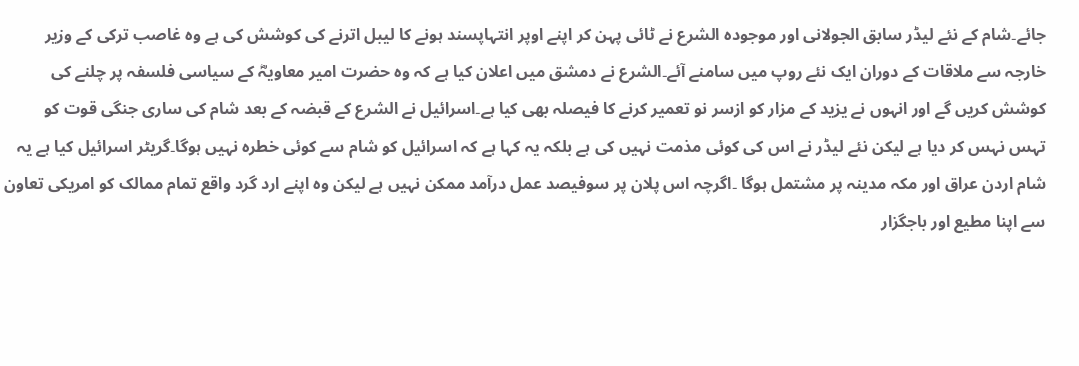جائے۔شام کے نئے لیڈر سابق الجولانی اور موجودہ الشرع نے ٹائی پہن کر اپنے اوپر انتہاپسند ہونے کا لیبل اترنے کی کوشش کی ہے وہ غاصب ترکی کے وزیر خارجہ سے ملاقات کے دوران ایک نئے روپ میں سامنے آئے۔الشرع نے دمشق میں اعلان کیا ہے کہ وہ حضرت امیر معاویہؓ کے سیاسی فلسفہ پر چلنے کی کوشش کریں گے اور انہوں نے یزید کے مزار کو ازسر نو تعمیر کرنے کا فیصلہ بھی کیا ہے۔اسرائیل نے الشرع کے قبضہ کے بعد شام کی ساری جنگی قوت کو تہس نہس کر دیا ہے لیکن نئے لیڈر نے اس کی کوئی مذمت نہیں کی ہے بلکہ یہ کہا ہے کہ اسرائیل کو شام سے کوئی خطرہ نہیں ہوگا۔گریٹر اسرائیل کیا ہے یہ شام اردن عراق اور مکہ مدینہ پر مشتمل ہوگا ۔اگرچہ اس پلان پر سوفیصد عمل درآمد ممکن نہیں ہے لیکن وہ اپنے ارد گرد واقع تمام ممالک کو امریکی تعاون سے اپنا مطیع اور باجگزار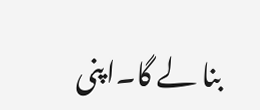بنا لے گا۔اپنی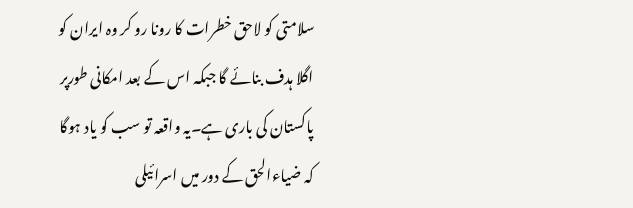سلامتی کو لاحق خطرات کا رونا رو کر وہ ایران کو اگلا ہدف بنائے گا جبکہ اس کے بعد امکانی طورپر پاکستان کی باری ہے۔یہ واقعہ تو سب کو یاد ہوگا کہ ضیاءالحق کے دور میں اسرائیلی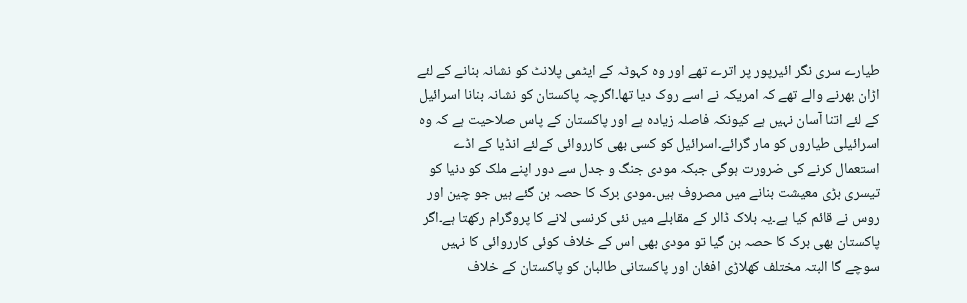طیارے سری نگر ائیرپور پر اترے تھے اور وہ کہوٹہ کے ایٹمی پلانٹ کو نشانہ بنانے کے لئے اڑان بھرنے والے تھے کہ امریکہ نے اسے روک دیا تھا۔اگرچہ پاکستان کو نشانہ بنانا اسرائیل کے لئے اتنا آسان نہیں ہے کیونکہ فاصلہ زیادہ ہے اور پاکستان کے پاس صلاحیت ہے کہ وہ اسرائیلی طیاروں کو مار گرائے۔اسرائیل کو کسی بھی کارروائی کےلئے انڈیا کے اڈے استعمال کرنے کی ضرورت ہوگی جبکہ مودی جنگ و جدل سے دور اپنے ملک کو دنیا کو تیسری بڑی معیشت بنانے میں مصروف ہیں۔مودی برک کا حصہ بن گئے ہیں جو چین اور روس نے قائم کیا ہے۔یہ بلاک ڈالر کے مقابلے میں نئی کرنسی لانے کا پروگرام رکھتا ہے۔اگر پاکستان بھی برک کا حصہ بن گیا تو مودی بھی اس کے خلاف کوئی کارروائی کا نہیں سوچے گا البتہ مختلف کھلاڑی افغان اور پاکستانی طالبان کو پاکستان کے خلاف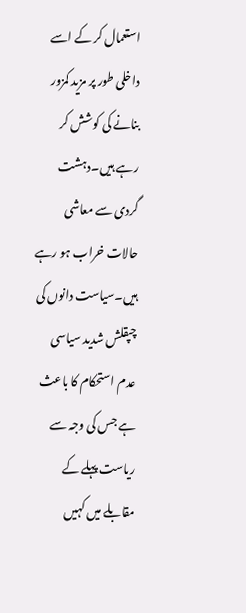استعمال کر کے اسے داخلی طور پر مزید کمزور بنانے کی کوشش کر رہے ہیں۔دہشت گردی سے معاشی حالات خراب ہو رہے ہیں۔سیاست دانوں کی چپقلش شدید سیاسی عدم استحکام کا باعث ہے جس کی وجہ سے ریاست پہلے کے مقابلے میں کہیں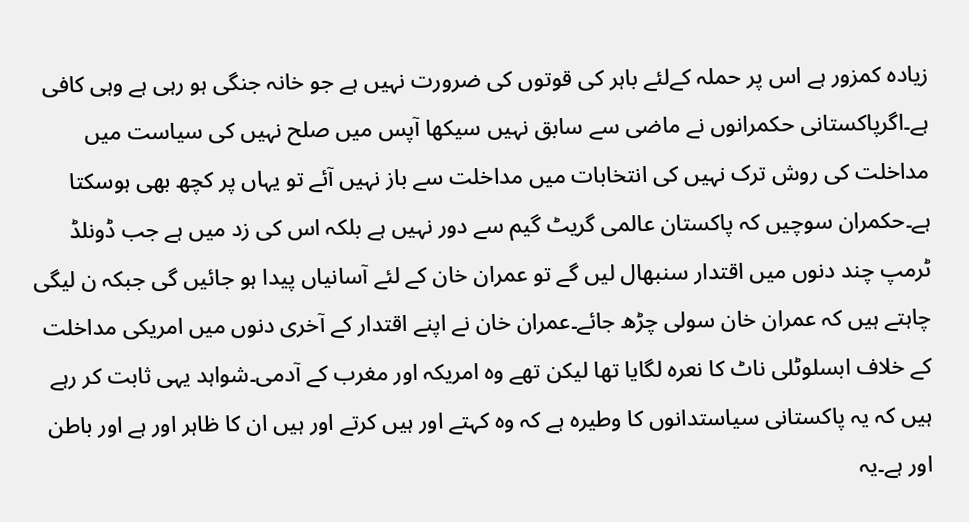زیادہ کمزور ہے اس پر حملہ کےلئے باہر کی قوتوں کی ضرورت نہیں ہے جو خانہ جنگی ہو رہی ہے وہی کافی ہے۔اگرپاکستانی حکمرانوں نے ماضی سے سابق نہیں سیکھا آپس میں صلح نہیں کی سیاست میں مداخلت کی روش ترک نہیں کی انتخابات میں مداخلت سے باز نہیں آئے تو یہاں پر کچھ بھی ہوسکتا ہے۔حکمران سوچیں کہ پاکستان عالمی گریٹ گیم سے دور نہیں ہے بلکہ اس کی زد میں ہے جب ڈونلڈ ٹرمپ چند دنوں میں اقتدار سنبھال لیں گے تو عمران خان کے لئے آسانیاں پیدا ہو جائیں گی جبکہ ن لیگی چاہتے ہیں کہ عمران خان سولی چڑھ جائے۔عمران خان نے اپنے اقتدار کے آخری دنوں میں امریکی مداخلت کے خلاف ابسلوٹلی ناٹ کا نعرہ لگایا تھا لیکن تھے وہ امریکہ اور مغرب کے آدمی۔شواہد یہی ثابت کر رہے ہیں کہ یہ پاکستانی سیاستدانوں کا وطیرہ ہے کہ وہ کہتے اور ہیں کرتے اور ہیں ان کا ظاہر اور ہے اور باطن اور ہے۔یہ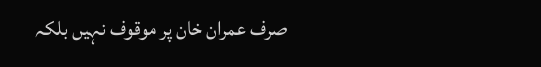صرف عمران خان پر موقوف نہیں بلکہ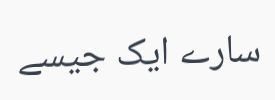سارے ایک جیسے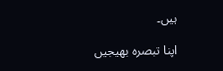ہیں۔

اپنا تبصرہ بھیجیں